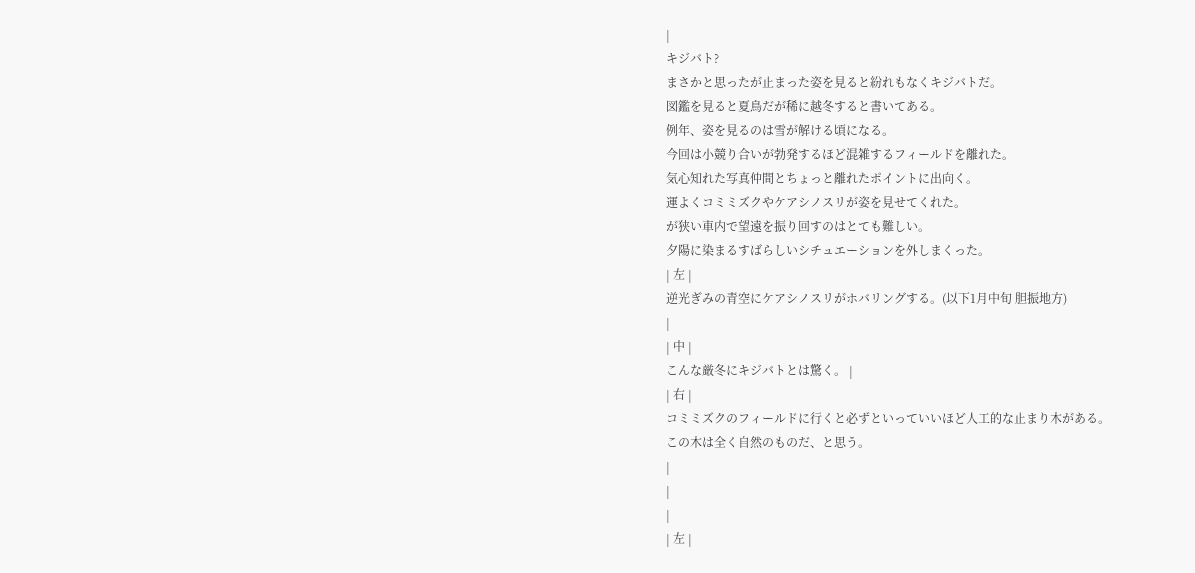|
キジバト?
まさかと思ったが止まった姿を見ると紛れもなくキジバトだ。
図鑑を見ると夏鳥だが稀に越冬すると書いてある。
例年、姿を見るのは雪が解ける頃になる。
今回は小競り合いが勃発するほど混雑するフィールドを離れた。
気心知れた写真仲間とちょっと離れたポイントに出向く。
運よくコミミズクやケアシノスリが姿を見せてくれた。
が狭い車内で望遠を振り回すのはとても難しい。
夕陽に染まるすばらしいシチュエーションを外しまくった。
| 左 |
逆光ぎみの青空にケアシノスリがホバリングする。(以下1月中旬 胆振地方)
|
| 中 |
こんな厳冬にキジバトとは驚く。 |
| 右 |
コミミズクのフィールドに行くと必ずといっていいほど人工的な止まり木がある。
この木は全く自然のものだ、と思う。
|
|
|
| 左 |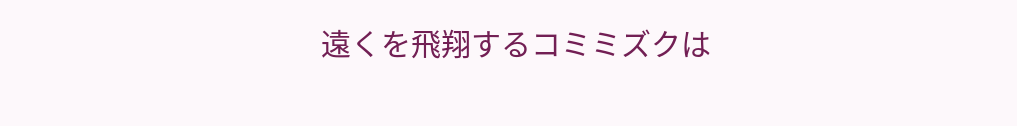遠くを飛翔するコミミズクは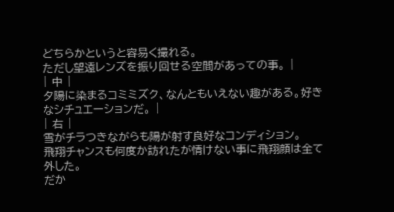どちらかというと容易く撮れる。
ただし望遠レンズを振り回せる空間があっての事。 |
| 中 |
夕陽に染まるコミミズク、なんともいえない趣がある。好きなシチュエーションだ。 |
| 右 |
雪がチラつきながらも陽が射す良好なコンディション。
飛翔チャンスも何度か訪れたが情けない事に飛翔顔は全て外した。
だか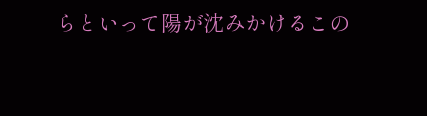らといって陽が沈みかけるこの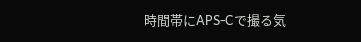時間帯にAPS-Cで撮る気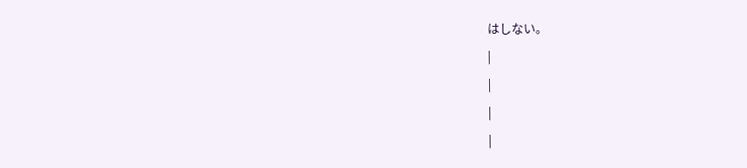はしない。
|
|
|
|